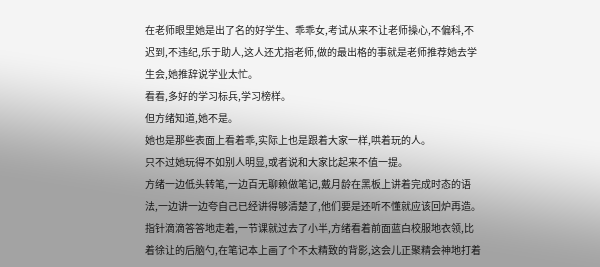在老师眼里她是出了名的好学生、乖乖女,考试从来不让老师操心,不偏科,不迟到,不违纪,乐于助人,这人还尤指老师,做的最出格的事就是老师推荐她去学生会,她推辞说学业太忙。
看看,多好的学习标兵,学习榜样。
但方绪知道,她不是。
她也是那些表面上看着乖,实际上也是跟着大家一样,哄着玩的人。
只不过她玩得不如别人明显,或者说和大家比起来不值一提。
方绪一边低头转笔,一边百无聊赖做笔记,戴月龄在黑板上讲着完成时态的语法,一边讲一边夸自己已经讲得够清楚了,他们要是还听不懂就应该回炉再造。
指针滴滴答答地走着,一节课就过去了小半,方绪看着前面蓝白校服地衣领,比着徐让的后脑勺,在笔记本上画了个不太精致的背影,这会儿正聚精会神地打着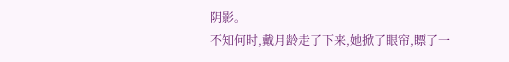阴影。
不知何时,戴月龄走了下来,她掀了眼帘,瞟了一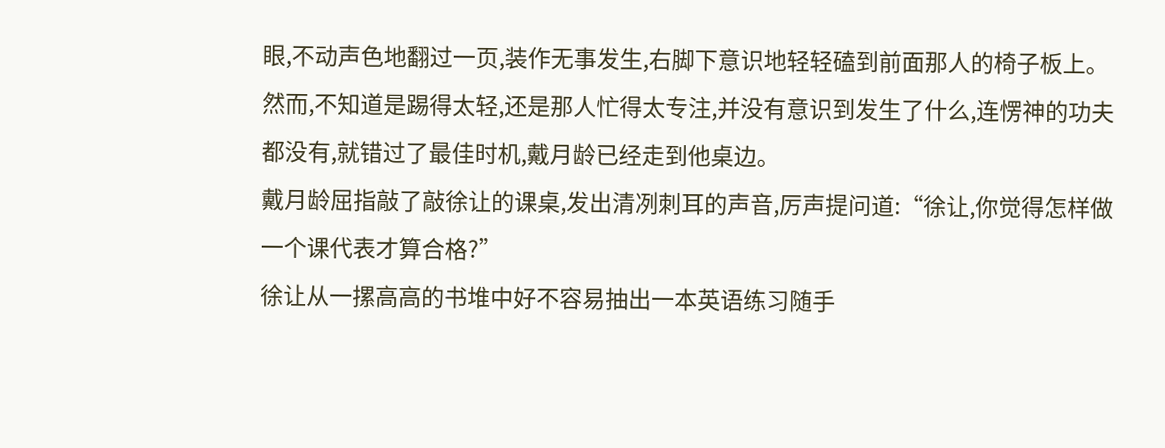眼,不动声色地翻过一页,装作无事发生,右脚下意识地轻轻磕到前面那人的椅子板上。
然而,不知道是踢得太轻,还是那人忙得太专注,并没有意识到发生了什么,连愣神的功夫都没有,就错过了最佳时机,戴月龄已经走到他桌边。
戴月龄屈指敲了敲徐让的课桌,发出清冽刺耳的声音,厉声提问道:“徐让,你觉得怎样做一个课代表才算合格?”
徐让从一摞高高的书堆中好不容易抽出一本英语练习随手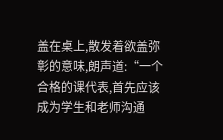盖在桌上,散发着欲盖弥彰的意味,朗声道:“一个合格的课代表,首先应该成为学生和老师沟通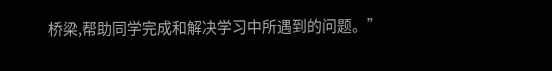桥梁,帮助同学完成和解决学习中所遇到的问题。”